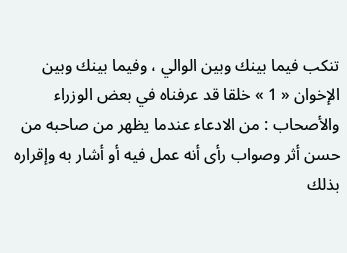تنكب فيما بينك وبين الوالي ، وفيما بينك وبين الإخوان « 1 » خلقا قد عرفناه في بعض الوزراء والأصحاب : من الادعاء عندما يظهر من صاحبه من حسن أثر وصواب رأى أنه عمل فيه أو أشار به وإقراره بذلك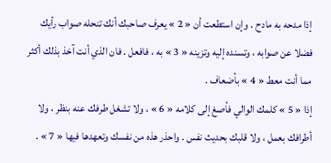إذا مدحه به مادح . وإن استطعت أن « 2 » يعرف صاحبك أنك تنحله صواب رأيك فضلا عن صوابه ، وتسنده إليه وتزينه « 3 » به ، فافعل . فان الذي أنت آخذ بذلك أكثر مما أنت معط « 4 » بأضعاف .
إذا « 5 » كلمك الوالي فأصغ إلى كلامه « 6 » ، ولا تشغل طرفك عنه بنظر ، ولا أطرافك بعمل ، ولا قلبك بحديث نفس . واحذر هذه من نفسك وتعهدها فيها « 7 » .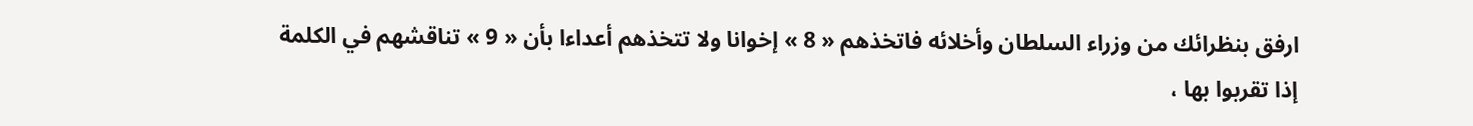ارفق بنظرائك من وزراء السلطان وأخلائه فاتخذهم « 8 » إخوانا ولا تتخذهم أعداءا بأن « 9 » تناقشهم في الكلمة إذا تقربوا بها ،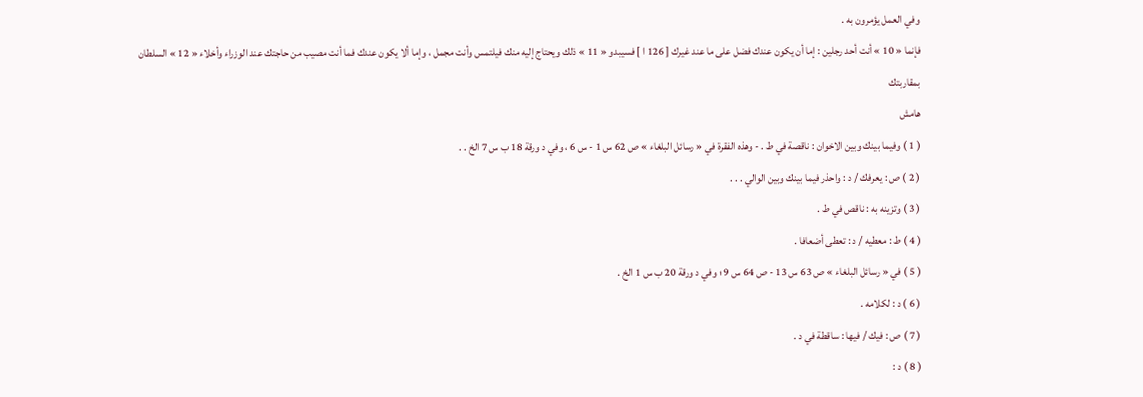وفي العمل يؤمرون به .
فإنما « 10 » أنت أحد رجلين : إما أن يكون عندك فضل على ما عند غيرك [ 126 ا ] فسيبدو « 11 » ذلك ويحتاج إليه منك فيلتمس وأنت مجمل ، وإما ألا يكون عندك فما أنت مصيب من حاجتك عند الوزراء وأخلاء « 12 » السلطان بمقاربتك
هامش
( 1 ) وفيما بينك وبين الاخوان : ناقصة في ط . - وهذه الفقرة في « رسائل البلغاء » ص 62 س 1 - س 6 ، وفي د ورقة 18 ب س 7 الخ . .
( 2 ) ص : يعرفك / د : واحذر فيما بينك وبين الوالي . . .
( 3 ) وتزينه به : ناقص في ط .
( 4 ) ط : معطيه / د : تعطى أضعافا .
( 5 ) في « رسائل البلغاء » ص 63 س 13 - ص 64 س 9 ؛ وفي د ورقة 20 ب س 1 الخ .
( 6 ) د : لكلامه .
( 7 ) ص : فيك / فيها : ساقطة في د .
( 8 ) د :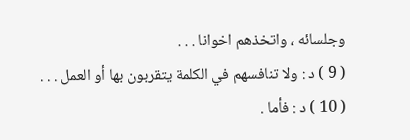وجلسائه ، واتخذهم اخوانا . . .
( 9 ) د : ولا تنافسهم في الكلمة يتقربون بها أو العمل . . .
( 10 ) د : فأما .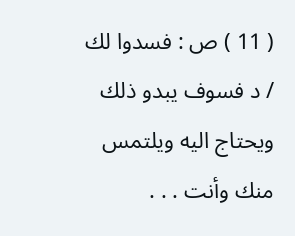( 11 ) ص : فسدوا لك / د فسوف يبدو ذلك ويحتاج اليه ويلتمس منك وأنت . . .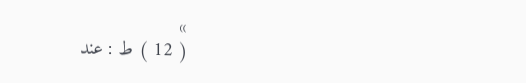»
( 12 ) ط : عند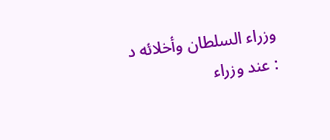وزراء السلطان وأخلائه د : عند وزراء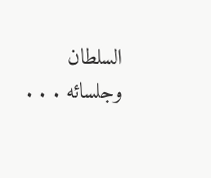السلطان وجلسائه . . .